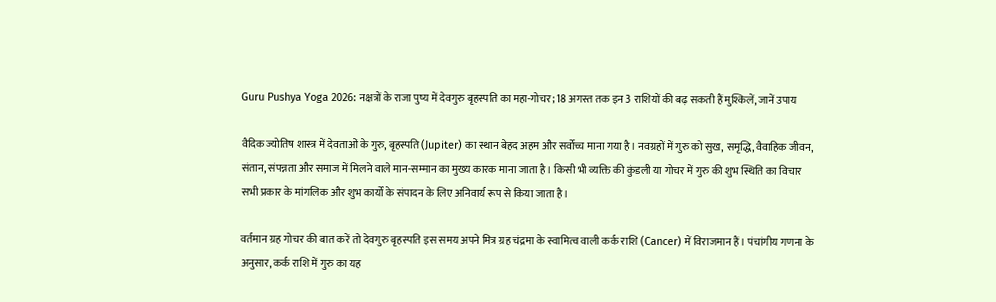Guru Pushya Yoga 2026: नक्षत्रों के राजा पुष्य में देवगुरु बृहस्पति का महा-गोचर; 18 अगस्त तक इन 3 राशियों की बढ़ सकती हैं मुश्किलें, जानें उपाय

वैदिक ज्योतिष शास्त्र में देवताओं के गुरु, बृहस्पति (Jupiter) का स्थान बेहद अहम और सर्वोच्च माना गया है। नवग्रहों में गुरु को सुख, समृद्धि, वैवाहिक जीवन, संतान, संपन्नता और समाज में मिलने वाले मान-सम्मान का मुख्य कारक माना जाता है। किसी भी व्यक्ति की कुंडली या गोचर में गुरु की शुभ स्थिति का विचार सभी प्रकार के मांगलिक और शुभ कार्यों के संपादन के लिए अनिवार्य रूप से किया जाता है।

वर्तमान ग्रह गोचर की बात करें तो देवगुरु बृहस्पति इस समय अपने मित्र ग्रह चंद्रमा के स्वामित्व वाली कर्क राशि (Cancer) में विराजमान हैं। पंचांगीय गणना के अनुसार, कर्क राशि में गुरु का यह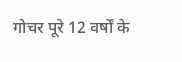गोचर पूरे 12 वर्षों के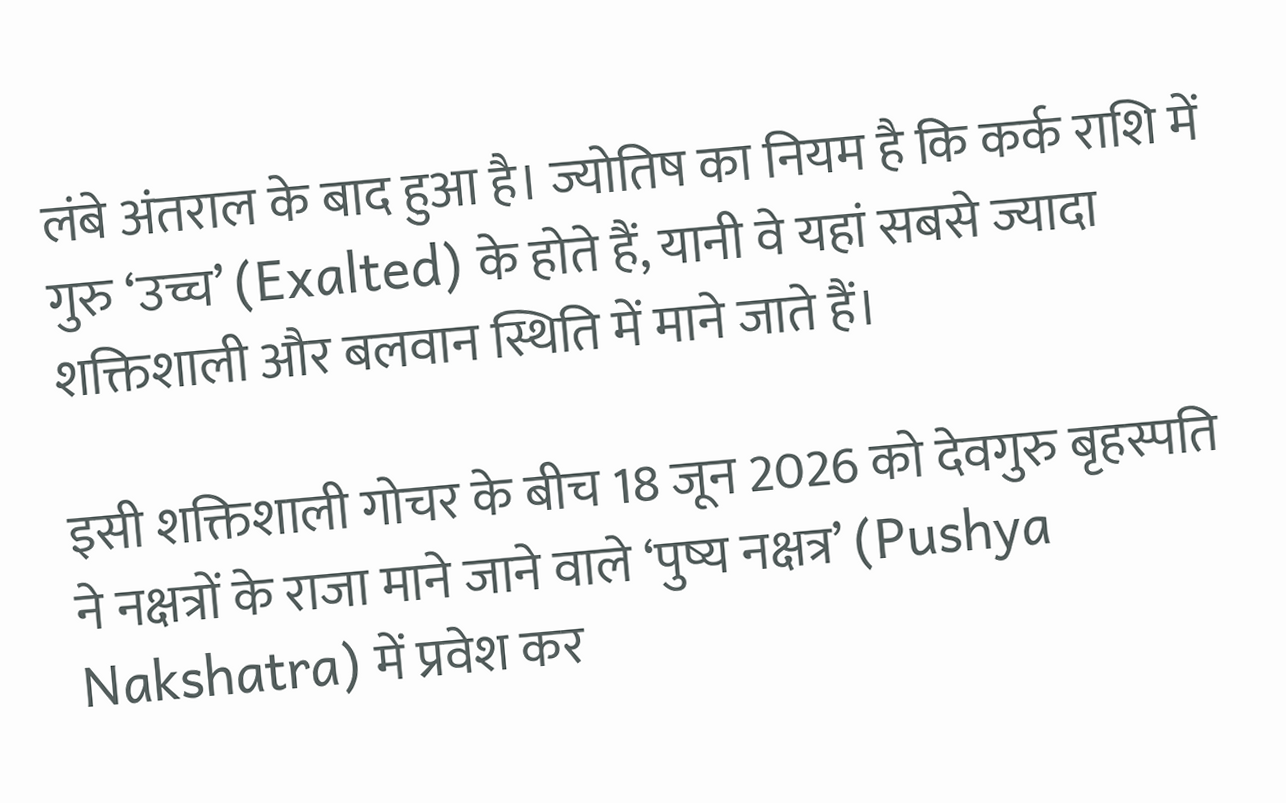लंबे अंतराल के बाद हुआ है। ज्योतिष का नियम है कि कर्क राशि में गुरु ‘उच्च’ (Exalted) के होते हैं, यानी वे यहां सबसे ज्यादा शक्तिशाली और बलवान स्थिति में माने जाते हैं।

इसी शक्तिशाली गोचर के बीच 18 जून 2026 को देवगुरु बृहस्पति ने नक्षत्रों के राजा माने जाने वाले ‘पुष्य नक्षत्र’ (Pushya Nakshatra) में प्रवेश कर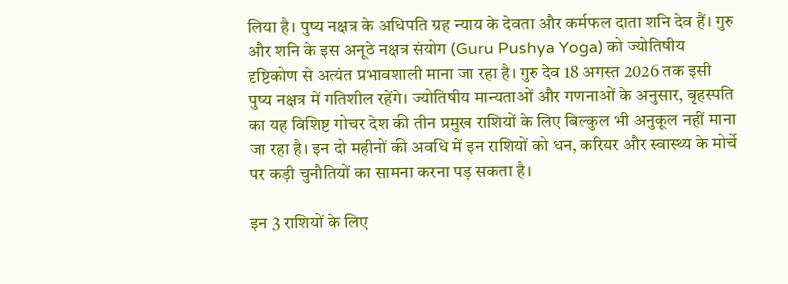लिया है। पुष्य नक्षत्र के अधिपति ग्रह न्याय के देवता और कर्मफल दाता शनि देव हैं। गुरु और शनि के इस अनूठे नक्षत्र संयोग (Guru Pushya Yoga) को ज्योतिषीय दृष्टिकोण से अत्यंत प्रभावशाली माना जा रहा है। गुरु देव 18 अगस्त 2026 तक इसी पुष्य नक्षत्र में गतिशील रहेंगे। ज्योतिषीय मान्यताओं और गणनाओं के अनुसार, बृहस्पति का यह विशिष्ट गोचर देश की तीन प्रमुख राशियों के लिए बिल्कुल भी अनुकूल नहीं माना जा रहा है। इन दो महीनों की अवधि में इन राशियों को धन, करियर और स्वास्थ्य के मोर्चे पर कड़ी चुनौतियों का सामना करना पड़ सकता है।

इन 3 राशियों के लिए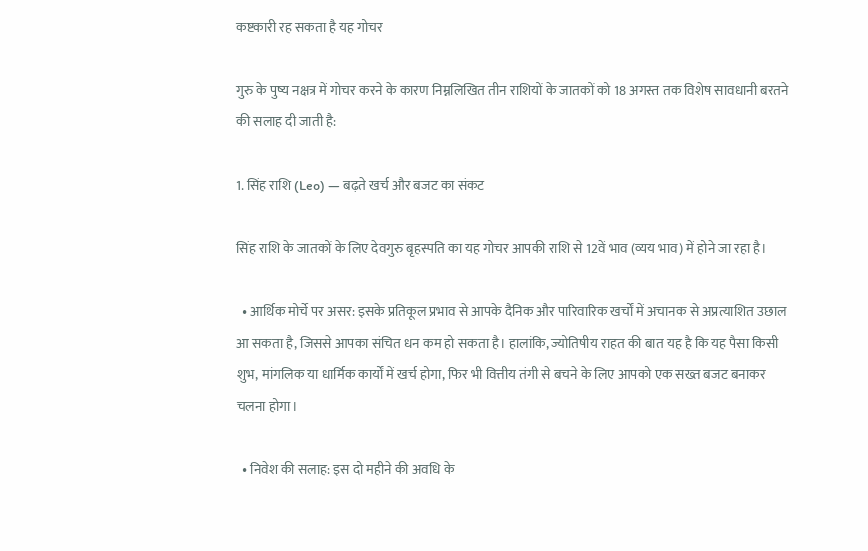कष्टकारी रह सकता है यह गोचर

गुरु के पुष्य नक्षत्र में गोचर करने के कारण निम्नलिखित तीन राशियों के जातकों को 18 अगस्त तक विशेष सावधानी बरतने की सलाह दी जाती है:

1. सिंह राशि (Leo) — बढ़ते खर्च और बजट का संकट

सिंह राशि के जातकों के लिए देवगुरु बृहस्पति का यह गोचर आपकी राशि से 12वें भाव (व्यय भाव) में होने जा रहा है।

  • आर्थिक मोर्चे पर असर: इसके प्रतिकूल प्रभाव से आपके दैनिक और पारिवारिक खर्चों में अचानक से अप्रत्याशित उछाल आ सकता है, जिससे आपका संचित धन कम हो सकता है। हालांकि, ज्योतिषीय राहत की बात यह है कि यह पैसा किसी शुभ, मांगलिक या धार्मिक कार्यों में खर्च होगा, फिर भी वित्तीय तंगी से बचने के लिए आपको एक सख्त बजट बनाकर चलना होगा।

  • निवेश की सलाह: इस दो महीने की अवधि के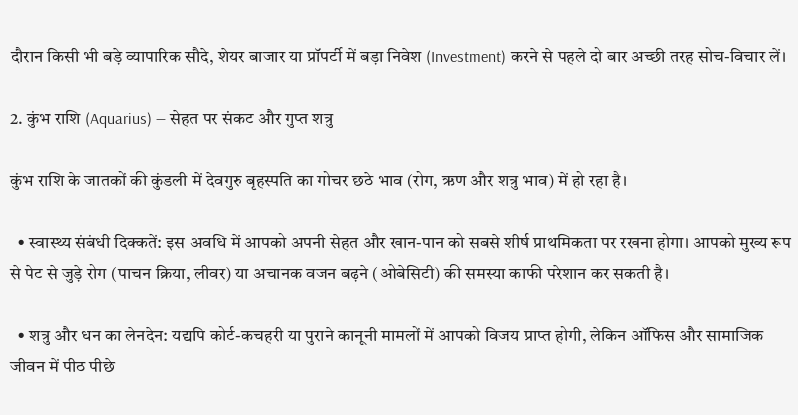दौरान किसी भी बड़े व्यापारिक सौदे, शेयर बाजार या प्रॉपर्टी में बड़ा निवेश (Investment) करने से पहले दो बार अच्छी तरह सोच-विचार लें।

2. कुंभ राशि (Aquarius) — सेहत पर संकट और गुप्त शत्रु

कुंभ राशि के जातकों की कुंडली में देवगुरु बृहस्पति का गोचर छठे भाव (रोग, ऋण और शत्रु भाव) में हो रहा है।

  • स्वास्थ्य संबंधी दिक्कतें: इस अवधि में आपको अपनी सेहत और खान-पान को सबसे शीर्ष प्राथमिकता पर रखना होगा। आपको मुख्य रूप से पेट से जुड़े रोग (पाचन क्रिया, लीवर) या अचानक वजन बढ़ने (ओबेसिटी) की समस्या काफी परेशान कर सकती है।

  • शत्रु और धन का लेनदेन: यद्यपि कोर्ट-कचहरी या पुराने कानूनी मामलों में आपको विजय प्राप्त होगी, लेकिन ऑफिस और सामाजिक जीवन में पीठ पीछे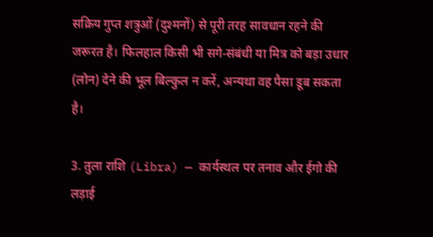सक्रिय गुप्त शत्रुओं (दुश्मनों) से पूरी तरह सावधान रहने की जरूरत है। फिलहाल किसी भी सगे-संबंधी या मित्र को बड़ा उधार (लोन) देने की भूल बिल्कुल न करें, अन्यथा वह पैसा डूब सकता है।

3. तुला राशि (Libra) — कार्यस्थल पर तनाव और ईगो की लड़ाई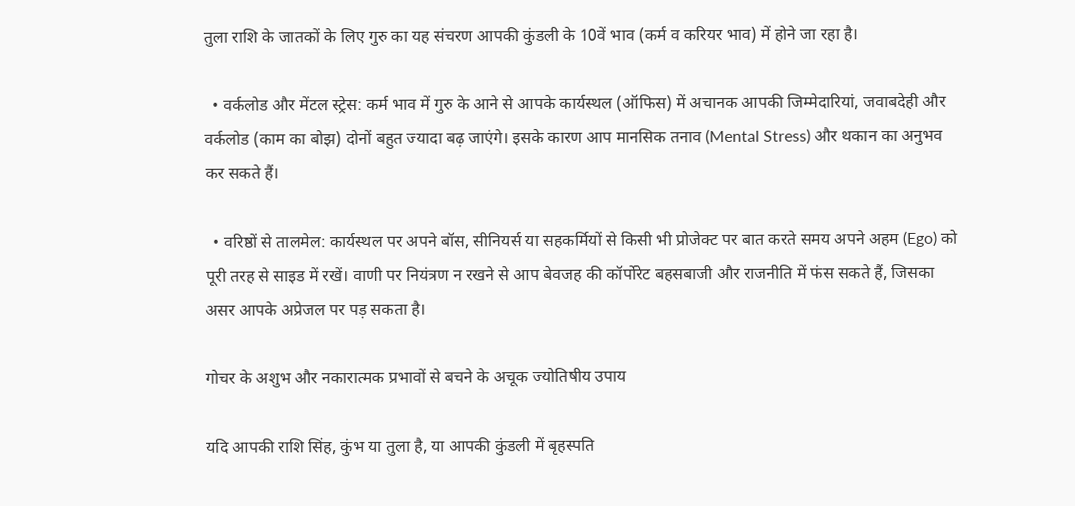तुला राशि के जातकों के लिए गुरु का यह संचरण आपकी कुंडली के 10वें भाव (कर्म व करियर भाव) में होने जा रहा है।

  • वर्कलोड और मेंटल स्ट्रेस: कर्म भाव में गुरु के आने से आपके कार्यस्थल (ऑफिस) में अचानक आपकी जिम्मेदारियां, जवाबदेही और वर्कलोड (काम का बोझ) दोनों बहुत ज्यादा बढ़ जाएंगे। इसके कारण आप मानसिक तनाव (Mental Stress) और थकान का अनुभव कर सकते हैं।

  • वरिष्ठों से तालमेल: कार्यस्थल पर अपने बॉस, सीनियर्स या सहकर्मियों से किसी भी प्रोजेक्ट पर बात करते समय अपने अहम (Ego) को पूरी तरह से साइड में रखें। वाणी पर नियंत्रण न रखने से आप बेवजह की कॉर्पोरेट बहसबाजी और राजनीति में फंस सकते हैं, जिसका असर आपके अप्रेजल पर पड़ सकता है।

गोचर के अशुभ और नकारात्मक प्रभावों से बचने के अचूक ज्योतिषीय उपाय

यदि आपकी राशि सिंह, कुंभ या तुला है, या आपकी कुंडली में बृहस्पति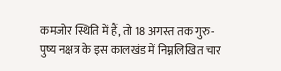कमजोर स्थिति में हैं, तो 18 अगस्त तक गुरु-पुष्य नक्षत्र के इस कालखंड में निम्नलिखित चार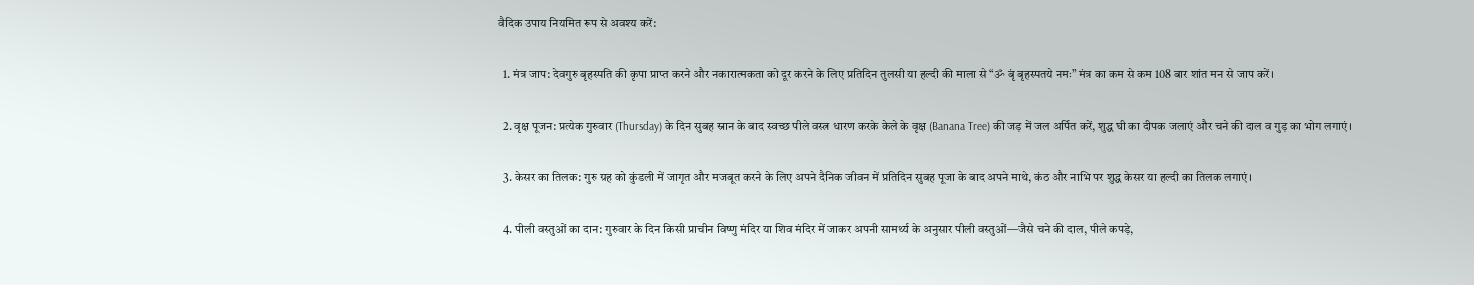वैदिक उपाय नियमित रूप से अवश्य करें:

  1. मंत्र जाप: देवगुरु बृहस्पति की कृपा प्राप्त करने और नकारात्मकता को दूर करने के लिए प्रतिदिन तुलसी या हल्दी की माला से “ॐ बृं बृहस्पतये नमः” मंत्र का कम से कम 108 बार शांत मन से जाप करें।

  2. वृक्ष पूजन: प्रत्येक गुरुवार (Thursday) के दिन सुबह स्नान के बाद स्वच्छ पीले वस्त्र धारण करके केले के वृक्ष (Banana Tree) की जड़ में जल अर्पित करें, शुद्ध घी का दीपक जलाएं और चने की दाल व गुड़ का भोग लगाएं।

  3. केसर का तिलक: गुरु ग्रह को कुंडली में जागृत और मजबूत करने के लिए अपने दैनिक जीवन में प्रतिदिन सुबह पूजा के बाद अपने माथे, कंठ और नाभि पर शुद्ध केसर या हल्दी का तिलक लगाएं।

  4. पीली वस्तुओं का दान: गुरुवार के दिन किसी प्राचीन विष्णु मंदिर या शिव मंदिर में जाकर अपनी सामर्थ्य के अनुसार पीली वस्तुओं—जैसे चने की दाल, पीले कपड़े,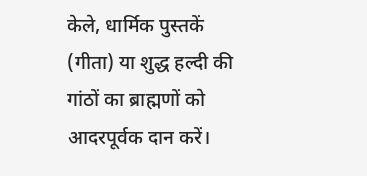केले, धार्मिक पुस्तकें (गीता) या शुद्ध हल्दी की गांठों का ब्राह्मणों को आदरपूर्वक दान करें।